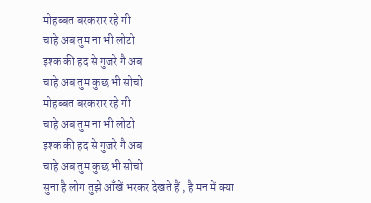मोहब्बत बरकरार रहे गी
चाहे अब तुम ना भी लोटो
इश्क की हद से गुजरे गै अब
चाहे अब तुम कुछ भी सोचो
मोहब्बत बरकरार रहे गी
चाहे अब तुम ना भी लोटो
इश्क की हद से गुजरे गै अब
चाहे अब तुम कुछ भी सोचो
सुना है लोग तुझे आँखें भरकर देखते हैं , है मन में क्या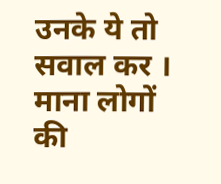उनके ये तो सवाल कर ।
माना लोगों की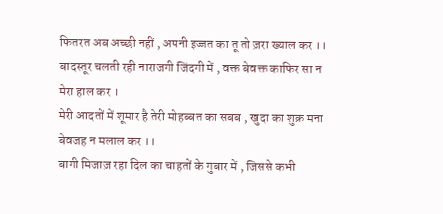फितरत अब अच्छी नहीं , अपनी इज्जत का तू तो ज़रा ख्याल कर ।।
बादस्तूर चलती रही नाराजगी जिंदगी में , वक्त बेवक्त काफिर सा न मेरा हाल कर ।
मेरी आदतों में शूमार है तेरी मोहब्बत का सबब , खुदा का शुक्र मना बेवजह न मलाल कर ।।
बागी मिजाज़ रहा दिल का चाहतों के गुबार में , जिससे कभी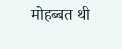मोहब्बत थी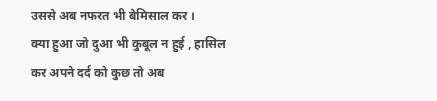उससे अब नफरत भी बेमिसाल कर ।
क्या हुआ जो दुआ भी कुबूल न हुई , हासिल कर अपने दर्द को कुछ तो अब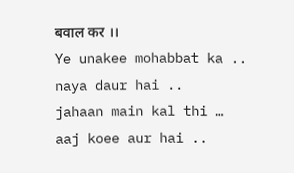बवाल कर ।।
Ye unakee mohabbat ka .. naya daur hai ..
jahaan main kal thi … aaj koee aur hai ..